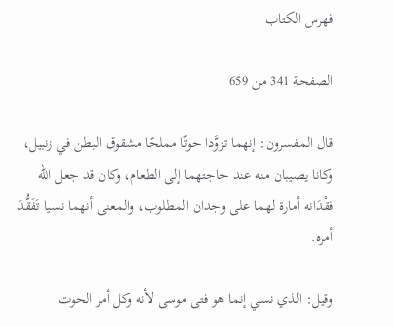فهرس الكتاب

الصفحة 341 من 659

قال المفسرون: إنهما تزوَّدا حوتًا مملحًا مشقوق البطن في زنبيل، وكانا يصيبان منه عند حاجتهما إلى الطعام، وكان قد جعل الله فقْدَانه أمارة لهما على وجدان المطلوب، والمعنى أنهما نسيا تَفَقُّدَ أمره.

وقيل: الذي نسي إنما هو فتى موسى لأنه وكل أمر الحوت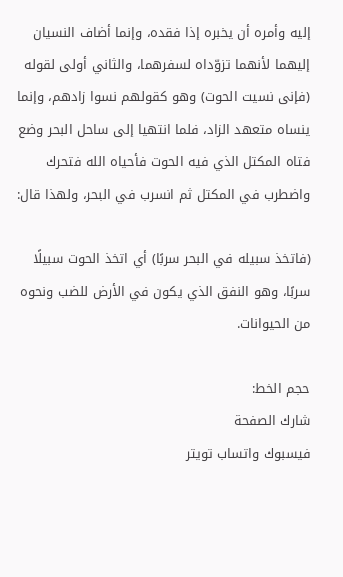إليه وأمره أن يخبره إذا فقده، وإنما أضاف النسيان إليهما لأنهما تزوّداه لسفرهما، والثاني أولى لقوله (فإنى نسيت الحوت) وهو كقولهم نسوا زادهم، وإنما ينساه متعهد الزاد، فلما انتهيا إلى ساحل البحر وضع فتاه المكتل الذي فيه الحوت فأحياه الله فتحرك واضطرب في المكتل ثم انسرب في البحر، ولهذا قال:

(فاتخذ سبيله في البحر سربًا) أي اتخذ الحوت سبيلًا سربًا، وهو النفق الذي يكون في الأرض للضب ونحوه من الحيوانات.

حجم الخط:
شارك الصفحة
فيسبوك واتساب تويتر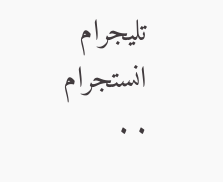تليجرام انستجرام
. .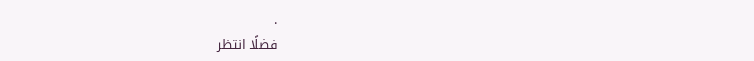.
فضلًا انتظر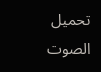تحميل الصوت